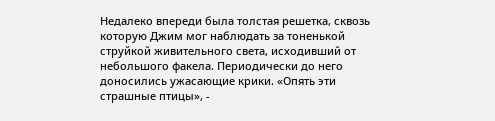Недалеко впереди была толстая решетка, сквозь которую Джим мог наблюдать за тоненькой струйкой живительного света, исходивший от небольшого факела. Периодически до него доносились ужасающие крики. «Опять эти страшные птицы», -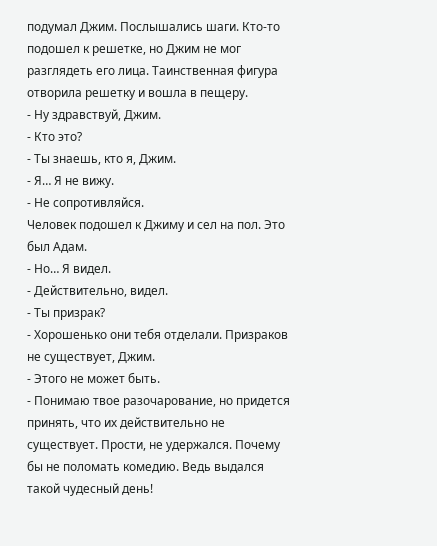подумал Джим. Послышались шаги. Кто-то подошел к решетке, но Джим не мог разглядеть его лица. Таинственная фигура отворила решетку и вошла в пещеру.
- Ну здравствуй, Джим.
- Кто это?
- Ты знаешь, кто я, Джим.
- Я… Я не вижу.
- Не сопротивляйся.
Человек подошел к Джиму и сел на пол. Это был Адам.
- Но… Я видел.
- Действительно, видел.
- Ты призрак?
- Хорошенько они тебя отделали. Призраков не существует, Джим.
- Этого не может быть.
- Понимаю твое разочарование, но придется принять, что их действительно не существует. Прости, не удержался. Почему бы не поломать комедию. Ведь выдался такой чудесный день!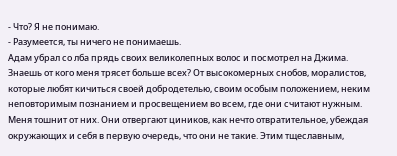- Что? Я не понимаю.
- Разумеется, ты ничего не понимаешь.
Адам убрал со лба прядь своих великолепных волос и посмотрел на Джима.
Знаешь от кого меня трясет больше всех? От высокомерных снобов, моралистов, которые любят кичиться своей добродетелью, своим особым положением, неким неповторимым познанием и просвещением во всем, где они считают нужным. Меня тошнит от них. Они отвергают циников, как нечто отвратительное, убеждая окружающих и себя в первую очередь, что они не такие. Этим тщеславным,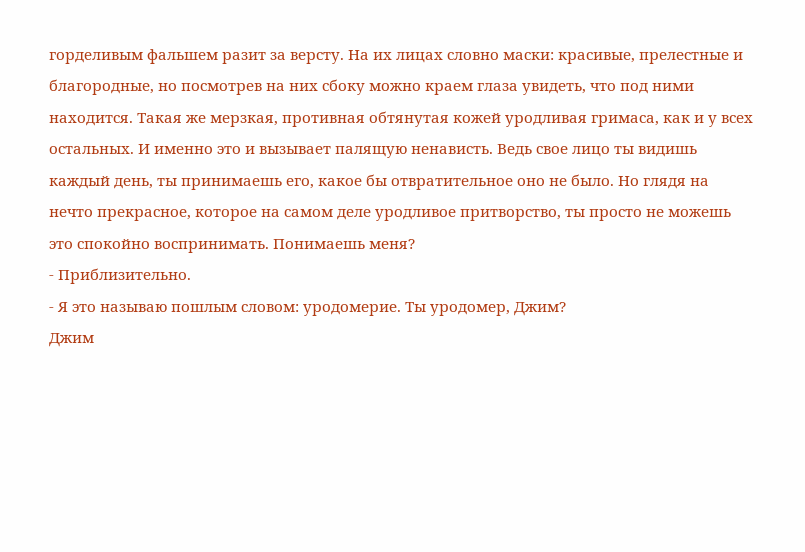горделивым фальшем разит за версту. На их лицах словно маски: красивые, прелестные и благородные, но посмотрев на них сбоку можно краем глаза увидеть, что под ними находится. Такая же мерзкая, противная обтянутая кожей уродливая гримаса, как и у всех остальных. И именно это и вызывает палящую ненависть. Ведь свое лицо ты видишь каждый день, ты принимаешь его, какое бы отвратительное оно не было. Но глядя на нечто прекрасное, которое на самом деле уродливое притворство, ты просто не можешь это спокойно воспринимать. Понимаешь меня?
- Приблизительно.
- Я это называю пошлым словом: уродомерие. Ты уродомер, Джим?
Джим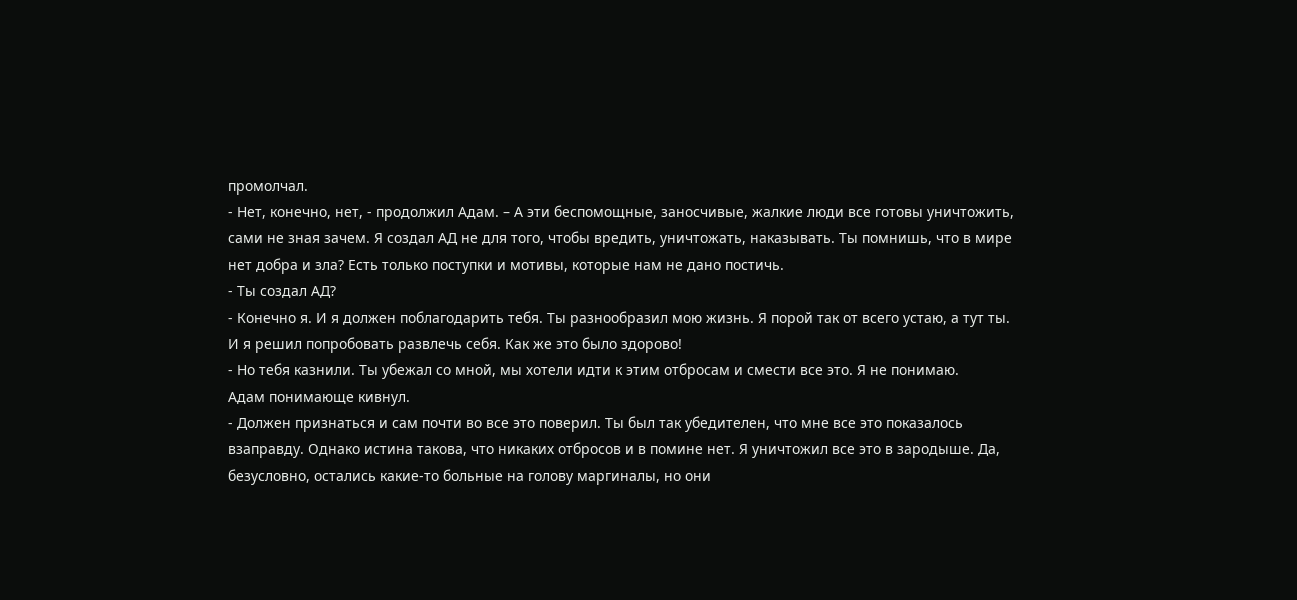промолчал.
- Нет, конечно, нет, - продолжил Адам. – А эти беспомощные, заносчивые, жалкие люди все готовы уничтожить, сами не зная зачем. Я создал АД не для того, чтобы вредить, уничтожать, наказывать. Ты помнишь, что в мире нет добра и зла? Есть только поступки и мотивы, которые нам не дано постичь.
- Ты создал АД?
- Конечно я. И я должен поблагодарить тебя. Ты разнообразил мою жизнь. Я порой так от всего устаю, а тут ты. И я решил попробовать развлечь себя. Как же это было здорово!
- Но тебя казнили. Ты убежал со мной, мы хотели идти к этим отбросам и смести все это. Я не понимаю.
Адам понимающе кивнул.
- Должен признаться и сам почти во все это поверил. Ты был так убедителен, что мне все это показалось взаправду. Однако истина такова, что никаких отбросов и в помине нет. Я уничтожил все это в зародыше. Да, безусловно, остались какие-то больные на голову маргиналы, но они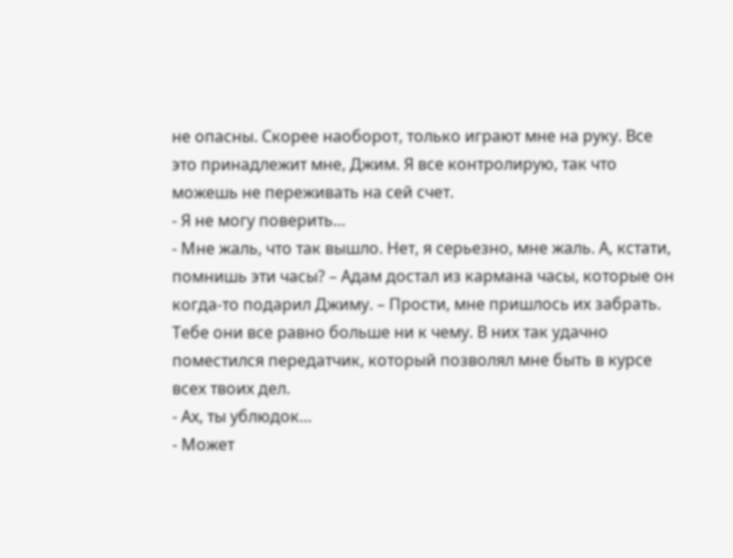не опасны. Скорее наоборот, только играют мне на руку. Все это принадлежит мне, Джим. Я все контролирую, так что можешь не переживать на сей счет.
- Я не могу поверить…
- Мне жаль, что так вышло. Нет, я серьезно, мне жаль. А, кстати, помнишь эти часы? – Адам достал из кармана часы, которые он когда-то подарил Джиму. – Прости, мне пришлось их забрать. Тебе они все равно больше ни к чему. В них так удачно поместился передатчик, который позволял мне быть в курсе всех твоих дел.
- Ах, ты ублюдок…
- Может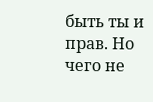быть ты и прав. Но чего не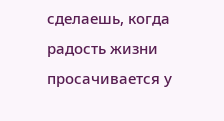сделаешь, когда радость жизни просачивается у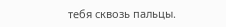тебя сквозь пальцы.